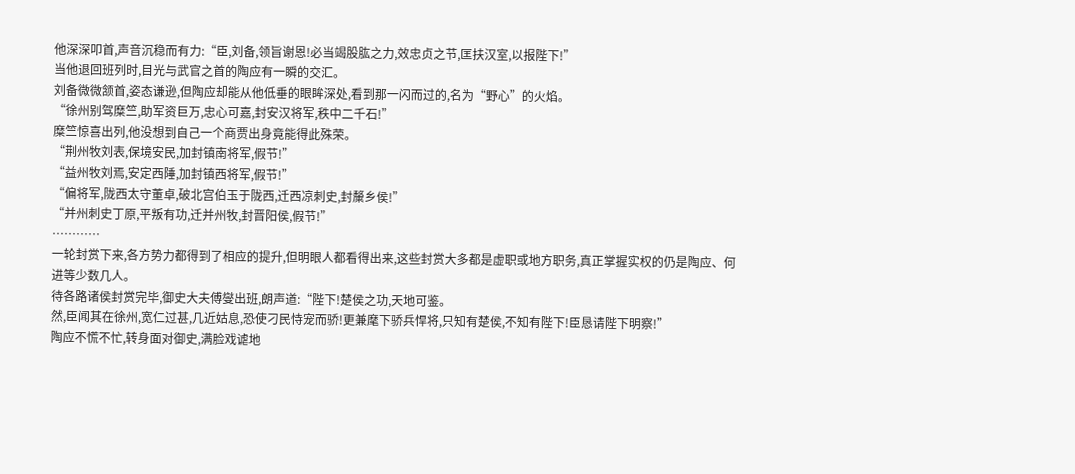他深深叩首,声音沉稳而有力:“臣,刘备,领旨谢恩!必当竭股肱之力,效忠贞之节,匡扶汉室,以报陛下!”
当他退回班列时,目光与武官之首的陶应有一瞬的交汇。
刘备微微颔首,姿态谦逊,但陶应却能从他低垂的眼眸深处,看到那一闪而过的,名为“野心”的火焰。
“徐州别驾糜竺,助军资巨万,忠心可嘉,封安汉将军,秩中二千石!”
糜竺惊喜出列,他没想到自己一个商贾出身竟能得此殊荣。
“荆州牧刘表,保境安民,加封镇南将军,假节!”
“益州牧刘焉,安定西陲,加封镇西将军,假节!”
“偏将军,陇西太守董卓,破北宫伯玉于陇西,迁西凉刺史,封斄乡侯!”
“并州刺史丁原,平叛有功,迁并州牧,封晋阳侯,假节!”
…………
一轮封赏下来,各方势力都得到了相应的提升,但明眼人都看得出来,这些封赏大多都是虚职或地方职务,真正掌握实权的仍是陶应、何进等少数几人。
待各路诸侯封赏完毕,御史大夫傅燮出班,朗声道:“陛下!楚侯之功,天地可鉴。
然,臣闻其在徐州,宽仁过甚,几近姑息,恐使刁民恃宠而骄!更兼麾下骄兵悍将,只知有楚侯,不知有陛下!臣恳请陛下明察!”
陶应不慌不忙,转身面对御史,满脸戏谑地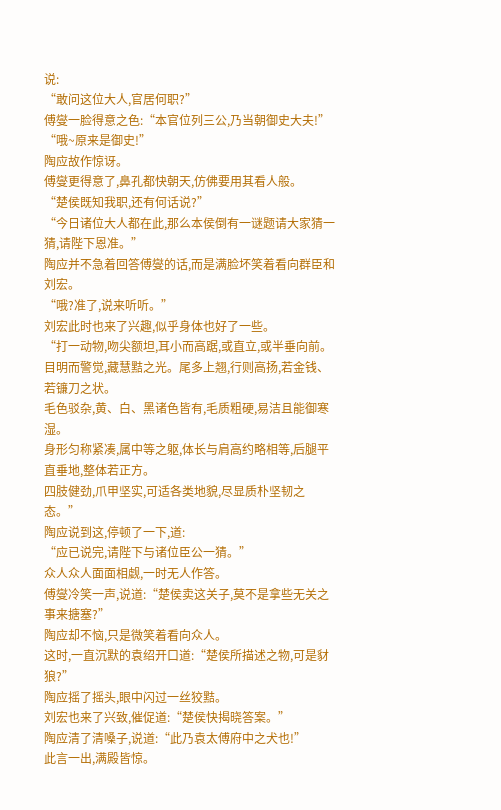说:
“敢问这位大人,官居何职?”
傅燮一脸得意之色:“本官位列三公,乃当朝御史大夫!”
“哦~原来是御史!”
陶应故作惊讶。
傅燮更得意了,鼻孔都快朝天,仿佛要用其看人般。
“楚侯既知我职,还有何话说?”
“今日诸位大人都在此,那么本侯倒有一谜题请大家猜一猜,请陛下恩准。”
陶应并不急着回答傅燮的话,而是满脸坏笑着看向群臣和刘宏。
“哦?准了,说来听听。”
刘宏此时也来了兴趣,似乎身体也好了一些。
“打一动物,吻尖额坦,耳小而高踞,或直立,或半垂向前。
目明而警觉,藏慧黠之光。尾多上翘,行则高扬,若金钱、若镰刀之状。
毛色驳杂,黄、白、黑诸色皆有,毛质粗硬,易洁且能御寒湿。
身形匀称紧凑,属中等之躯,体长与肩高约略相等,后腿平直垂地,整体若正方。
四肢健劲,爪甲坚实,可适各类地貌,尽显质朴坚韧之态。”
陶应说到这,停顿了一下,道:
“应已说完,请陛下与诸位臣公一猜。”
众人众人面面相觑,一时无人作答。
傅燮冷笑一声,说道:“楚侯卖这关子,莫不是拿些无关之事来搪塞?”
陶应却不恼,只是微笑着看向众人。
这时,一直沉默的袁绍开口道:“楚侯所描述之物,可是豺狼?”
陶应摇了摇头,眼中闪过一丝狡黠。
刘宏也来了兴致,催促道:“楚侯快揭晓答案。”
陶应清了清嗓子,说道:“此乃袁太傅府中之犬也!”
此言一出,满殿皆惊。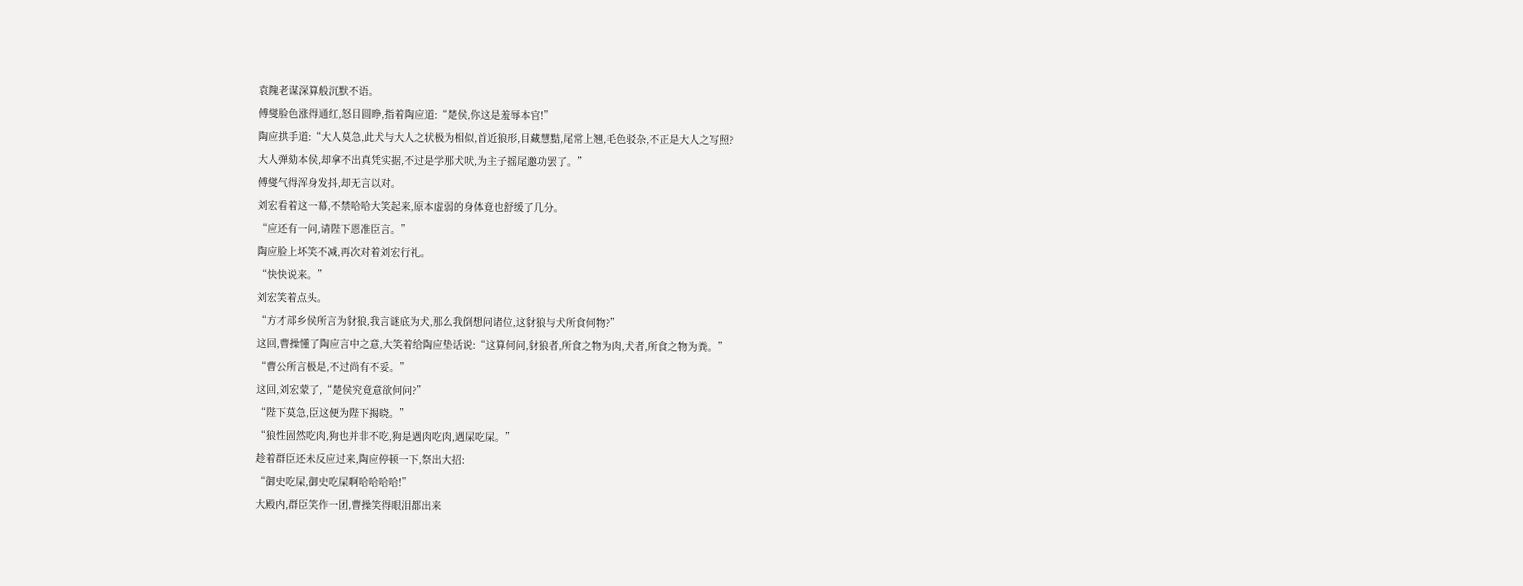袁隗老谋深算般沉默不语。
傅燮脸色涨得通红,怒目圆睁,指着陶应道:“楚侯,你这是羞辱本官!”
陶应拱手道:“大人莫急,此犬与大人之状极为相似,首近狼形,目藏慧黠,尾常上翘,毛色驳杂,不正是大人之写照?
大人弹劾本侯,却拿不出真凭实据,不过是学那犬吠,为主子摇尾邀功罢了。”
傅燮气得浑身发抖,却无言以对。
刘宏看着这一幕,不禁哈哈大笑起来,原本虚弱的身体竟也舒缓了几分。
“应还有一问,请陛下恩准臣言。”
陶应脸上坏笑不减,再次对着刘宏行礼。
“快快说来。”
刘宏笑着点头。
“方才邟乡侯所言为豺狼,我言谜底为犬,那么我倒想问诸位,这豺狼与犬所食何物?”
这回,曹操懂了陶应言中之意,大笑着给陶应垫话说:“这算何问,豺狼者,所食之物为肉,犬者,所食之物为粪。”
“曹公所言极是,不过尚有不妥。”
这回,刘宏蒙了,“楚侯究竟意欲何问?”
“陛下莫急,臣这便为陛下揭晓。”
“狼性固然吃肉,狗也并非不吃,狗是遇肉吃肉,遇屎吃屎。”
趁着群臣还未反应过来,陶应停顿一下,祭出大招:
“御史吃屎,御史吃屎啊哈哈哈哈!”
大殿内,群臣笑作一团,曹操笑得眼泪都出来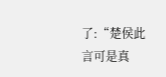了:“楚侯此言可是真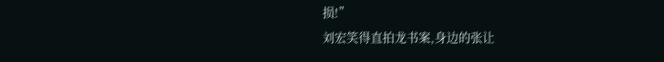损!”
刘宏笑得直拍龙书案,身边的张让